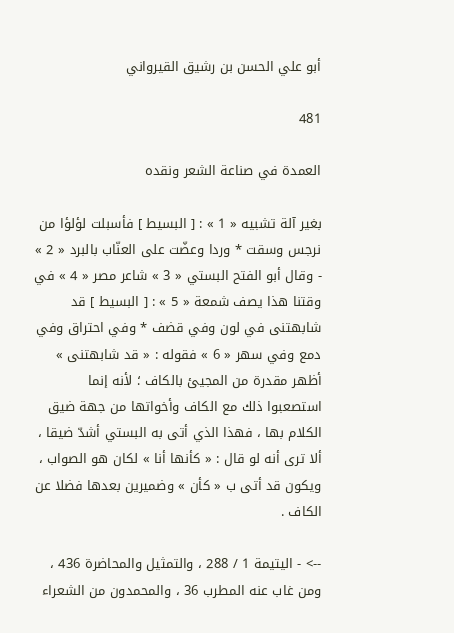أبو علي الحسن بن رشيق القيرواني

481

العمدة في صناعة الشعر ونقده

بغير آلة تشبيه « 1 » : [ البسيط ] فأسبلت لؤلؤا من نرجس وسقت * وردا وعضّت على العنّاب بالبرد « 2 » - وقال أبو الفتح البستي « 3 » شاعر مصر « 4 » في وقتنا هذا يصف شمعة « 5 » : [ البسيط ] قد شابهتنى في لون وفي قضف * وفي احتراق وفي دمع وفي سهر « 6 » فقوله : « قد شابهتنى » أظهر مقدرة من المجيئ بالكاف ؛ لأنه إنما استصعبوا ذلك مع الكاف وأخواتها من جهة ضيق الكلام بها ، فهذا الذي أتى به البستي أشدّ ضيقا ، ألا ترى أنه لو قال : « كأنها أنا » لكان هو الصواب ، ويكون قد أتى ب « كأن » وضميرين بعدها فضلا عن الكاف .

--> - اليتيمة 1 / 288 ، والتمثيل والمحاضرة 436 ، ومن غاب عنه المطرب 36 ، والمحمدون من الشعراء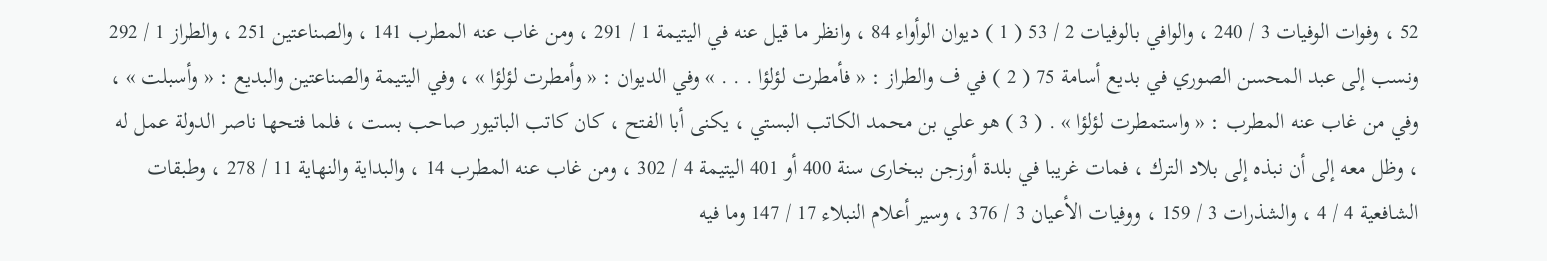52 ، وفوات الوفيات 3 / 240 ، والوافي بالوفيات 2 / 53 ( 1 ) ديوان الوأواء 84 ، وانظر ما قيل عنه في اليتيمة 1 / 291 ، ومن غاب عنه المطرب 141 ، والصناعتين 251 ، والطراز 1 / 292 ونسب إلى عبد المحسن الصوري في بديع أسامة 75 ( 2 ) في ف والطراز : « فأمطرت لؤلؤا . . . » وفي الديوان : « وأمطرت لؤلؤا » ، وفي اليتيمة والصناعتين والبديع : « وأسبلت » ، وفي من غاب عنه المطرب : « واستمطرت لؤلؤا » . ( 3 ) هو علي بن محمد الكاتب البستي ، يكنى أبا الفتح ، كان كاتب الباتيور صاحب بست ، فلما فتحها ناصر الدولة عمل له ، وظل معه إلى أن نبذه إلى بلاد الترك ، فمات غريبا في بلدة أوزجن ببخارى سنة 400 أو 401 اليتيمة 4 / 302 ، ومن غاب عنه المطرب 14 ، والبداية والنهاية 11 / 278 ، وطبقات الشافعية 4 / 4 ، والشذرات 3 / 159 ، ووفيات الأعيان 3 / 376 ، وسير أعلام النبلاء 17 / 147 وما فيه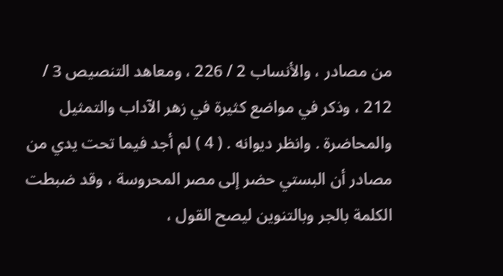من مصادر ، والأنساب 2 / 226 ، ومعاهد التنصيص 3 / 212 ، وذكر في مواضع كثيرة في زهر الآداب والتمثيل والمحاضرة . وانظر ديوانه . ( 4 ) لم أجد فيما تحت يدي من مصادر أن البستي حضر إلى مصر المحروسة ، وقد ضبطت الكلمة بالجر وبالتنوين ليصح القول ،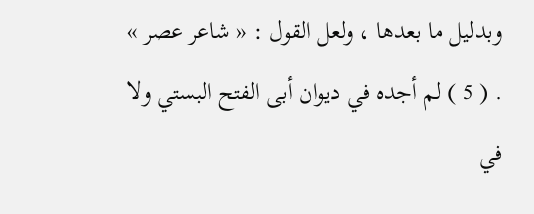وبدليل ما بعدها ، ولعل القول : « شاعر عصر » . ( 5 ) لم أجده في ديوان أبى الفتح البستي ولا في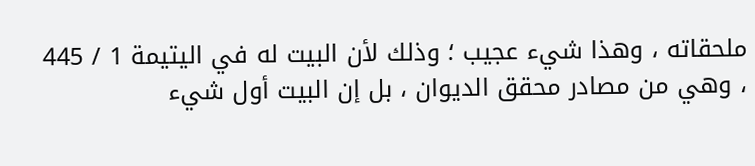ملحقاته ، وهذا شيء عجيب ؛ وذلك لأن البيت له في اليتيمة 1 / 445 ، وهي من مصادر محقق الديوان ، بل إن البيت أول شيء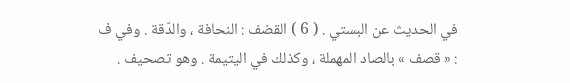في الحديث عن البستي . ( 6 ) القضف : النحافة ، والدّقة . وفي ف : « قصف » بالصاد المهملة ، وكذلك في اليتيمة . وهو تصحيف .